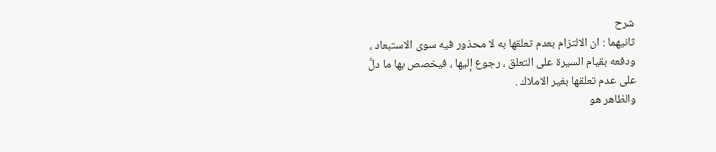شرح
ثانيهما : ان الالتزام بعدم تعلقها به لا محذور فيه سوى الاستبعاد ، ودفعه بقيام السيرة على التعلق ، رجوع إليها ، فيخصص بها ما دلَّ على عدم تعلقها بغير الاملاك .
والظاهر هو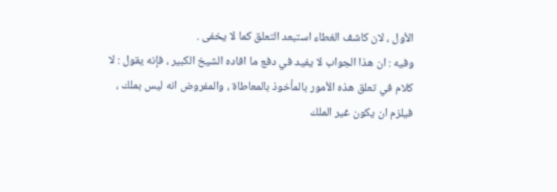الأول ، لان كاشف الغطاء استبعد التعلق كما لا يخفى .
وفيه : ان هذا الجواب لا يفيد في دفع ما افاده الشيخ الكبير ، فإنه يقول : لا كلام في تعلق هذه الأمور بالمأخوذ بالمعاطاة ، والمفروض انه ليس بملك ، فيلزم ان يكون غير الملك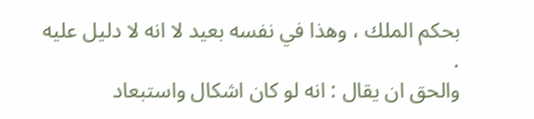بحكم الملك ، وهذا في نفسه بعيد لا انه لا دليل عليه .
والحق ان يقال : انه لو كان اشكال واستبعاد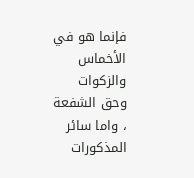فإنما هو في الأخماس والزكوات وحق الشفعة ، واما سائر المذكورات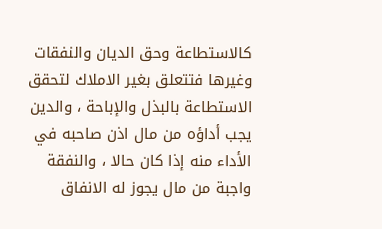كالاستطاعة وحق الديان والنفقات وغيرها فتتعلق بغير الاملاك لتحقق الاستطاعة بالبذل والإباحة ، والدين يجب أداؤه من مال اذن صاحبه في الأداء منه إذا كان حالا ، والنفقة واجبة من مال يجوز له الانفاق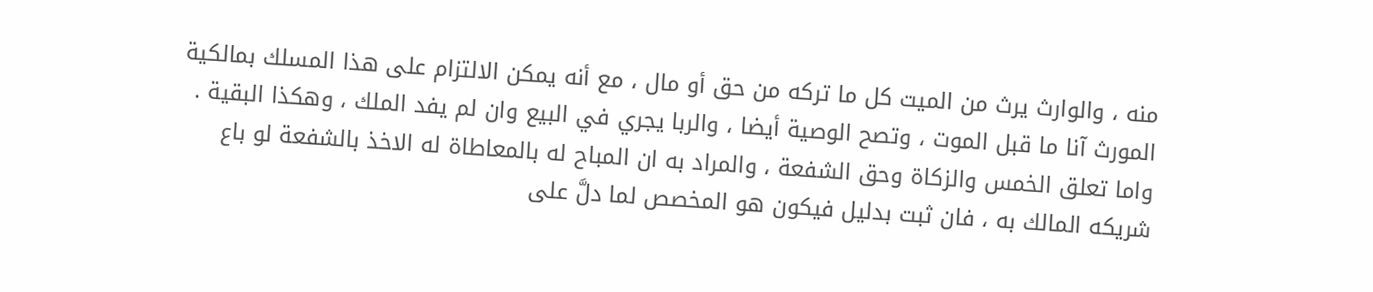منه ، والوارث يرث من الميت كل ما تركه من حق أو مال ، مع أنه يمكن الالتزام على هذا المسلك بمالكية المورث آنا ما قبل الموت ، وتصح الوصية أيضا ، والربا يجري في البيع وان لم يفد الملك ، وهكذا البقية .
واما تعلق الخمس والزكاة وحق الشفعة ، والمراد به ان المباح له بالمعاطاة له الاخذ بالشفعة لو باع شريكه المالك به ، فان ثبت بدليل فيكون هو المخصص لما دلَّ على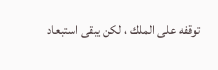توقفه على الملك ، لكن يبقى استبعاد